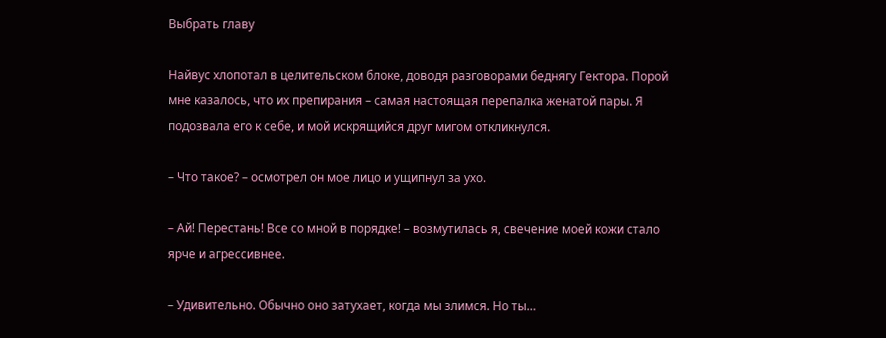Выбрать главу

Найвус хлопотал в целительском блоке, доводя разговорами беднягу Гектора. Порой мне казалось, что их препирания – самая настоящая перепалка женатой пары. Я подозвала его к себе, и мой искрящийся друг мигом откликнулся.

– Что такое? – осмотрел он мое лицо и ущипнул за ухо.

– Ай! Перестань! Все со мной в порядке! – возмутилась я, свечение моей кожи стало ярче и агрессивнее.

– Удивительно. Обычно оно затухает, когда мы злимся. Но ты…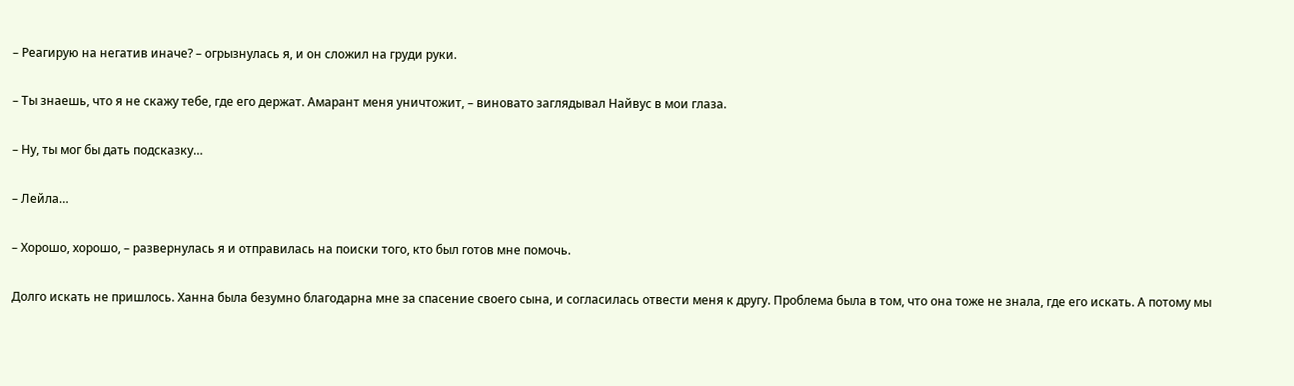– Реагирую на негатив иначе? – огрызнулась я, и он сложил на груди руки.

– Ты знаешь, что я не скажу тебе, где его держат. Амарант меня уничтожит, – виновато заглядывал Найвус в мои глаза.

– Ну, ты мог бы дать подсказку…

– Лейла…

– Хорошо, хорошо, – развернулась я и отправилась на поиски того, кто был готов мне помочь.

Долго искать не пришлось. Ханна была безумно благодарна мне за спасение своего сына, и согласилась отвести меня к другу. Проблема была в том, что она тоже не знала, где его искать. А потому мы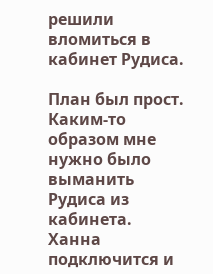решили вломиться в кабинет Рудиса.

План был прост. Каким-то образом мне нужно было выманить Рудиса из кабинета. Ханна подключится и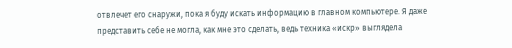отвлечет его снаружи, пока я буду искать информацию в главном компьютере. Я даже представить себе не могла, как мне это сделать, ведь техника «искр» выглядела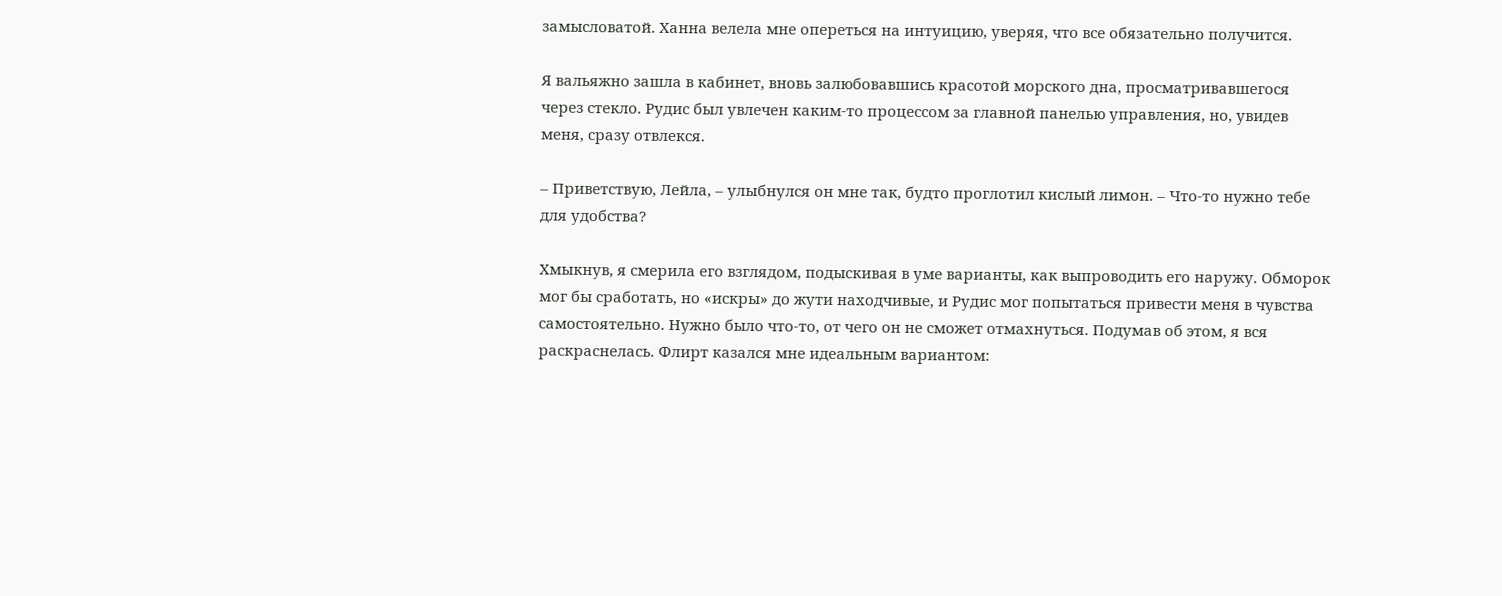замысловатой. Ханна велела мне опереться на интуицию, уверяя, что все обязательно получится.

Я вальяжно зашла в кабинет, вновь залюбовавшись красотой морского дна, просматривавшегося через стекло. Рудис был увлечен каким-то процессом за главной панелью управления, но, увидев меня, сразу отвлекся.

– Приветствую, Лейла, – улыбнулся он мне так, будто проглотил кислый лимон. – Что-то нужно тебе для удобства?

Хмыкнув, я смерила его взглядом, подыскивая в уме варианты, как выпроводить его наружу. Обморок мог бы сработать, но «искры» до жути находчивые, и Рудис мог попытаться привести меня в чувства самостоятельно. Нужно было что-то, от чего он не сможет отмахнуться. Подумав об этом, я вся раскраснелась. Флирт казался мне идеальным вариантом: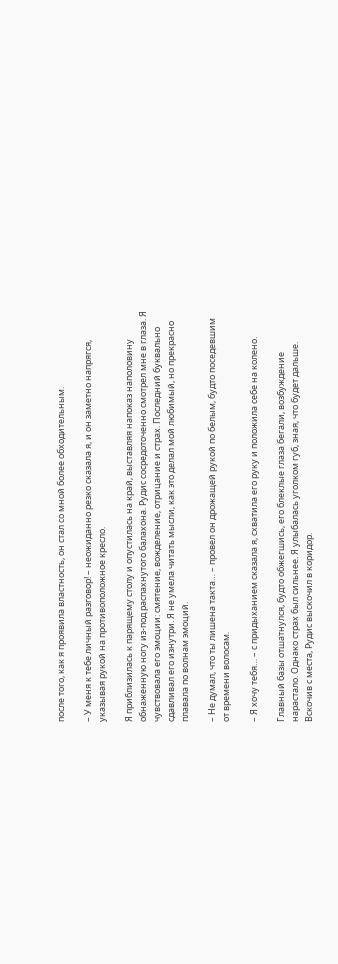после того, как я проявила властность, он стал со мной более обходительным.

– У меня к тебе личный разговор! – неожиданно резко сказала я, и он заметно напрягся, указывая рукой на противоположное кресло.

Я приблизилась к парящему столу и опустилась на край, выставляя напоказ наполовину обнаженную ногу из-под распахнутого балахона. Рудис сосредоточенно смотрел мне в глаза. Я чувствовала его эмоции: смятение, вожделение, отрицание и страх. Последний буквально сдавливал его изнутри. Я не умела читать мысли, как это делал мой любимый, но прекрасно плавала по волнам эмоций.

– Не думал, что ты лишена такта… – провел он дрожащей рукой по белым, будто поседевшим от времени волосам.

– Я хочу тебя… – с придыханием сказала я, схватила его руку и положила себе на колено.

Главный базы отшатнулся, будто обжегшись, его блеклые глаза бегали, возбуждение нарастало. Однако страх был сильнее. Я улыбалась уголком губ, зная, что будет дальше. Вскочив с места, Рудис выскочил в коридор.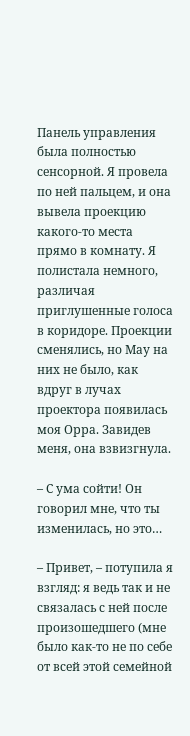Панель управления была полностью сенсорной. Я провела по ней пальцем, и она вывела проекцию какого-то места прямо в комнату. Я полистала немного, различая приглушенные голоса в коридоре. Проекции сменялись, но Мау на них не было, как вдруг в лучах проектора появилась моя Орра. Завидев меня, она взвизгнула.

– С ума сойти! Он говорил мне, что ты изменилась, но это…

– Привет, – потупила я взгляд: я ведь так и не связалась с ней после произошедшего (мне было как-то не по себе от всей этой семейной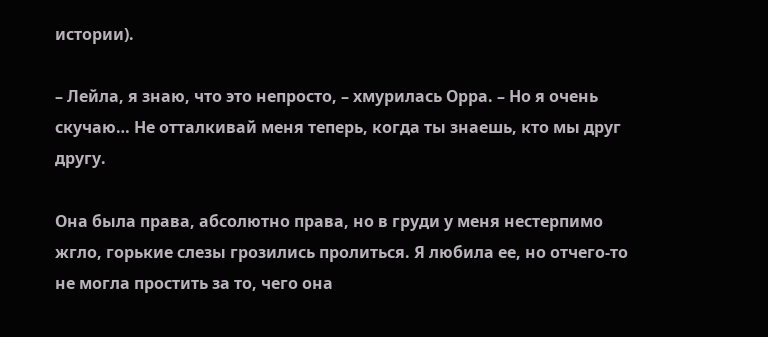истории).

– Лейла, я знаю, что это непросто, – хмурилась Орра. – Но я очень скучаю… Не отталкивай меня теперь, когда ты знаешь, кто мы друг другу.

Она была права, абсолютно права, но в груди у меня нестерпимо жгло, горькие слезы грозились пролиться. Я любила ее, но отчего-то не могла простить за то, чего она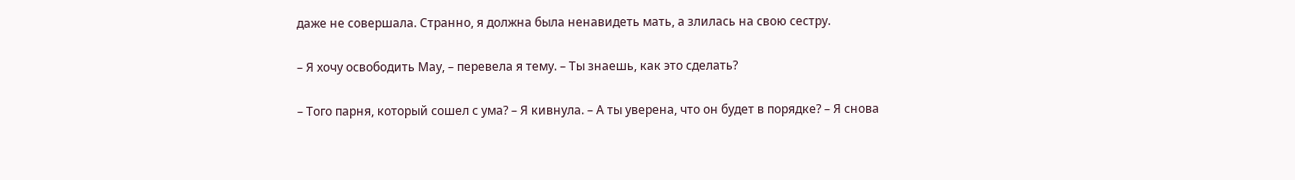даже не совершала. Странно, я должна была ненавидеть мать, а злилась на свою сестру.

– Я хочу освободить Мау, – перевела я тему. – Ты знаешь, как это сделать?

– Того парня, который сошел с ума? – Я кивнула. – А ты уверена, что он будет в порядке? – Я снова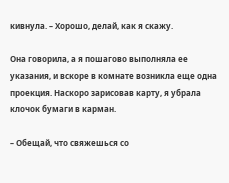кивнула. – Хорошо, делай, как я скажу.

Она говорила, а я пошагово выполняла ее указания, и вскоре в комнате возникла еще одна проекция. Наскоро зарисовав карту, я убрала клочок бумаги в карман.

– Обещай, что свяжешься со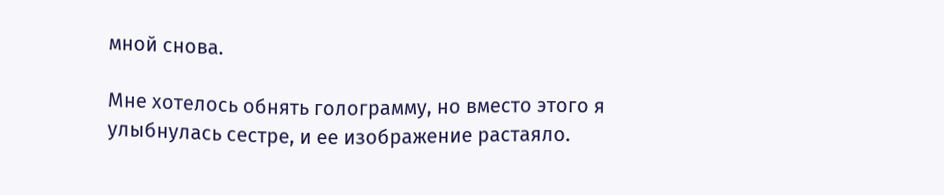мной снова.

Мне хотелось обнять голограмму, но вместо этого я улыбнулась сестре, и ее изображение растаяло.